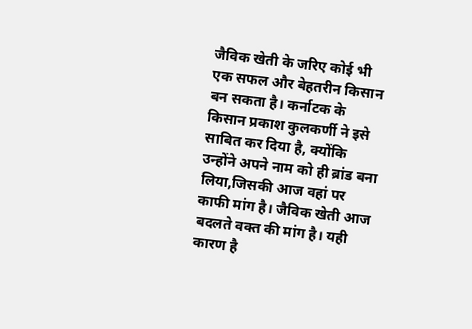जैविक खेती के जरिए कोई भी एक सफल और बेहतरीन किसान बन सकता है। कर्नाटक के किसान प्रकाश कुलकर्णी ने इसे साबित कर दिया है, क्योंकि उन्होंने अपने नाम को ही ब्रांड बना लिया,जिसकी आज वहां पर काफी मांग है। जैविक खेती आज बदलते वक्त की मांग है। यही कारण है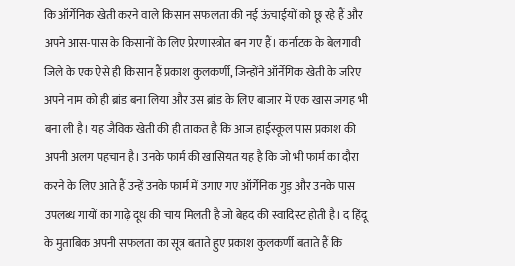कि ऑर्गेनिक खेती करने वाले किसान सफलता की नई ऊंचाईयों को छू रहे हैं और अपने आस-पास के किसानों के लिए प्रेरणास्त्रोत बन गए हैं। कर्नाटक के बेलगावी जिले के एक ऐसे ही किसान हैं प्रकाश कुलकर्णी, जिन्होंने ऑर्नेगिक खेती के जरिए अपने नाम को ही ब्रांड बना लिया और उस ब्रांड के लिए बाजार में एक खास जगह भी बना ली है। यह जैविक खेती की ही ताकत है कि आज हाईस्कूल पास प्रकाश की अपनी अलग पहचान है। उनके फार्म की खासियत यह है कि जो भी फार्म का दौरा करने के लिए आते हैं उन्हें उनके फार्म में उगाए गए ऑर्गेनिक गुड़ और उनके पास उपलब्ध गायों का गाढ़े दूध की चाय मिलती है जो बेहद की स्वादिस्ट होती है। द हिंदू के मुताबिक अपनी सफलता का सूत्र बताते हुए प्रकाश कुलकर्णी बताते हैं कि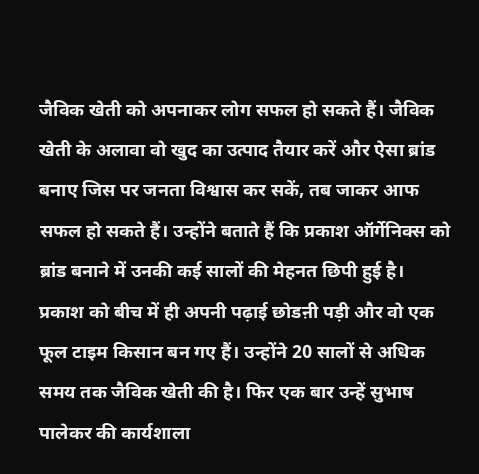जैविक खेती को अपनाकर लोग सफल हो सकते हैं। जैविक खेती के अलावा वो खुद का उत्पाद तैयार करें और ऐसा ब्रांड बनाए जिस पर जनता विश्वास कर सकें, तब जाकर आफ सफल हो सकते हैं। उन्होंने बताते हैं कि प्रकाश ऑर्गेनिक्स को ब्रांड बनाने में उनकी कई सालों की मेहनत छिपी हुई है। प्रकाश को बीच में ही अपनी पढ़ाई छोडऩी पड़ी और वो एक फूल टाइम किसान बन गए हैं। उन्होंने 20 सालों से अधिक समय तक जैविक खेती की है। फिर एक बार उन्हें सुभाष पालेकर की कार्यशाला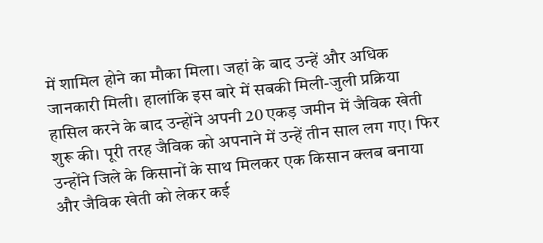में शामिल होने का मौका मिला। जहां के बाद उन्हें और अधिक जानकारी मिली। हालांकि इस बारे में सबकी मिली-जुली प्रक्रिया हासिल करने के बाद उन्होंने अपनी 20 एकड़ जमीन में जैविक खेती शुरू की। पूरी तरह जैविक को अपनाने में उन्हें तीन साल लग गए। फिर उन्होंने जिले के किसानों के साथ मिलकर एक किसान क्लब बनाया और जैविक खेती को लेकर कई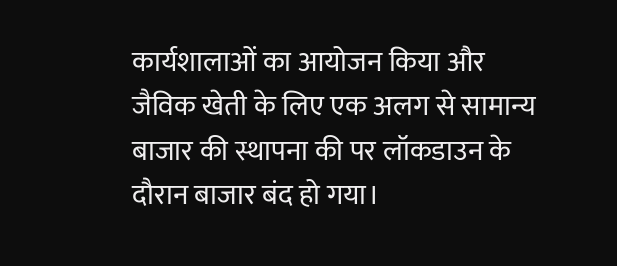कार्यशालाओं का आयोजन किया और जैविक खेती के लिए एक अलग से सामान्य बाजार की स्थापना की पर लॉकडाउन के दौरान बाजार बंद हो गया।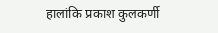हालांकि प्रकाश कुलकर्णी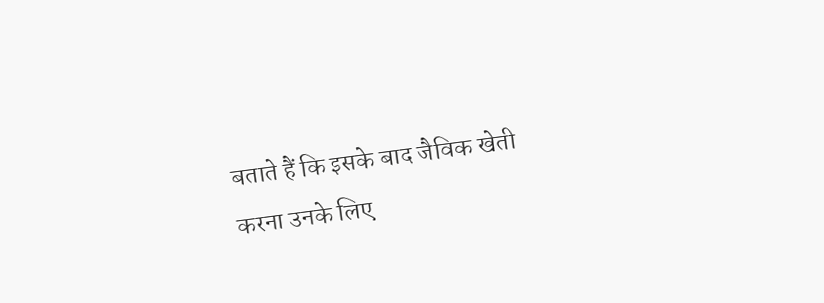बताते हैं कि इसके बाद जैविक खेती करना उनके लिए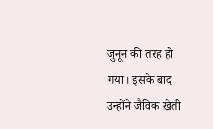जुनून की तरह हो गया। इसके बाद उन्होंने जैविक खेती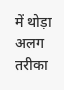में थोड़ा अलग तरीका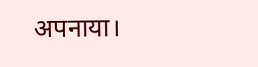अपनाया।